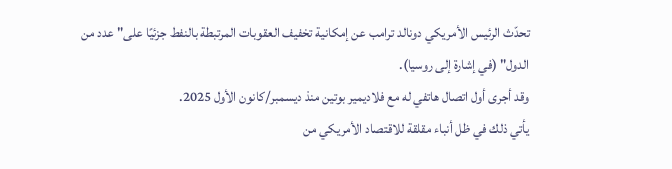تحدّث الرئيس الأمريكي دونالد ترامب عن إمكانية تخفيف العقوبات المرتبطة بالنفط جزئيًا على" عدد من الدول" (في إشارة إلى روسيا).
وقد أجرى أول اتصال هاتفي له مع فلاديمير بوتين منذ ديسمبر/كانون الأول 2025.
يأتي ذلك في ظل أنباء مقلقة للاقتصاد الأمريكي من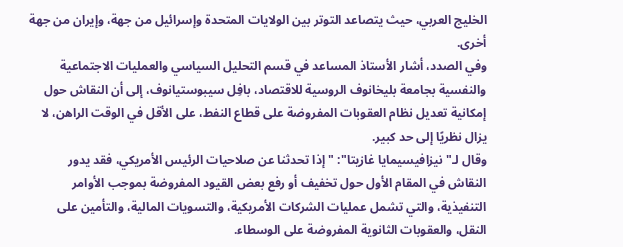الخليج العربي، حيث يتصاعد التوتر بين الولايات المتحدة وإسرائيل من جهة، وإيران من جهة أخرى.
وفي الصدد، أشار الأستاذ المساعد في قسم التحليل السياسي والعمليات الاجتماعية والنفسية بجامعة بليخانوف الروسية للاقتصاد، بافِل سيبوستيانوف، إلى أن النقاش حول إمكانية تعديل نظام العقوبات المفروضة على قطاع النفط، على الأقل في الوقت الراهن، لا يزال نظريًا إلى حد كبير.
وقال لـ" نيزافيسيمايا غازيتا": " إذا تحدثنا عن صلاحيات الرئيس الأمريكي، فقد يدور النقاش في المقام الأول حول تخفيف أو رفع بعض القيود المفروضة بموجب الأوامر التنفيذية، والتي تشمل عمليات الشركات الأمريكية، والتسويات المالية، والتأمين على النقل، والعقوبات الثانوية المفروضة على الوسطاء.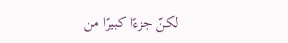لكنّ جزءًا كبيرًا من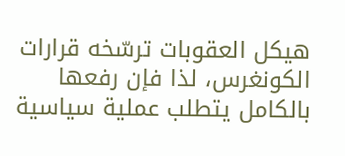هيكل العقوبات ترسّخه قرارات الكونغرس، لذا فإن رفعها بالكامل يتطلب عملية سياسية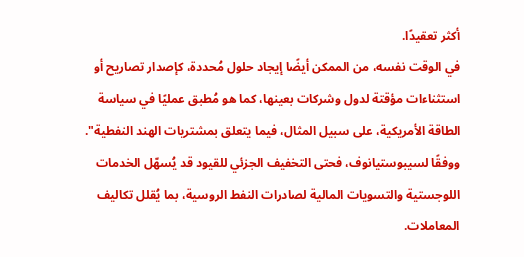أكثر تعقيدًا.
في الوقت نفسه، من الممكن أيضًا إيجاد حلول مُحددة، كإصدار تصاريح أو استثناءات مؤقتة لدول وشركات بعينها، كما هو مُطبق عمليًا في سياسة الطاقة الأمريكية، على سبيل المثال، فيما يتعلق بمشتريات الهند النفطية".
ووفقًا لسيبوستيانوف، فحتى التخفيف الجزئي للقيود قد يُسهّل الخدمات اللوجستية والتسويات المالية لصادرات النفط الروسية، بما يُقلل تكاليف المعاملات.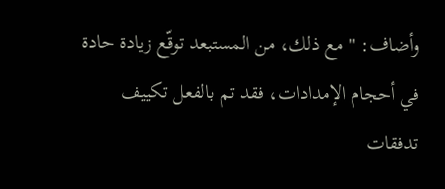وأضاف: " مع ذلك، من المستبعد توقّع زيادة حادة في أحجام الإمدادات، فقد تم بالفعل تكييف تدفقات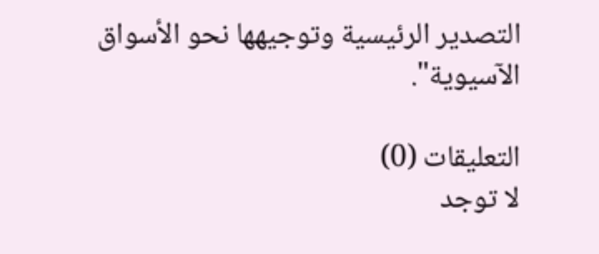التصدير الرئيسية وتوجيهها نحو الأسواق الآسيوية".

التعليقات (0)
لا توجد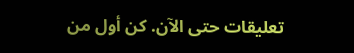تعليقات حتى الآن. كن أول من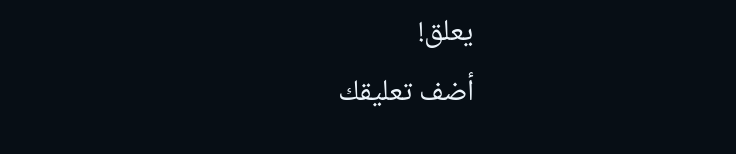يعلق!
أضف تعليقك